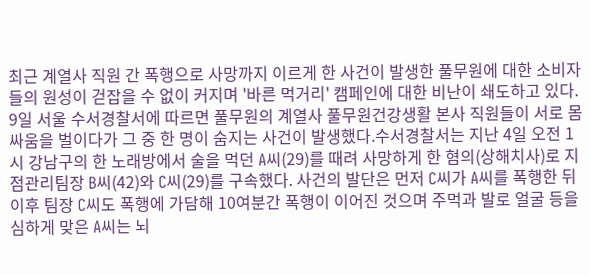최근 계열사 직원 간 폭행으로 사망까지 이르게 한 사건이 발생한 풀무원에 대한 소비자들의 원성이 걷잡을 수 없이 커지며 '바른 먹거리' 캠페인에 대한 비난이 쇄도하고 있다. 9일 서울 수서경찰서에 따르면 풀무원의 계열사 풀무원건강생활 본사 직원들이 서로 몸싸움을 벌이다가 그 중 한 명이 숨지는 사건이 발생했다.수서경찰서는 지난 4일 오전 1시 강남구의 한 노래방에서 술을 먹던 A씨(29)를 때려 사망하게 한 혐의(상해치사)로 지점관리팀장 B씨(42)와 C씨(29)를 구속했다. 사건의 발단은 먼저 C씨가 A씨를 폭행한 뒤 이후 팀장 C씨도 폭행에 가담해 10여분간 폭행이 이어진 것으며 주먹과 발로 얼굴 등을 심하게 맞은 A씨는 뇌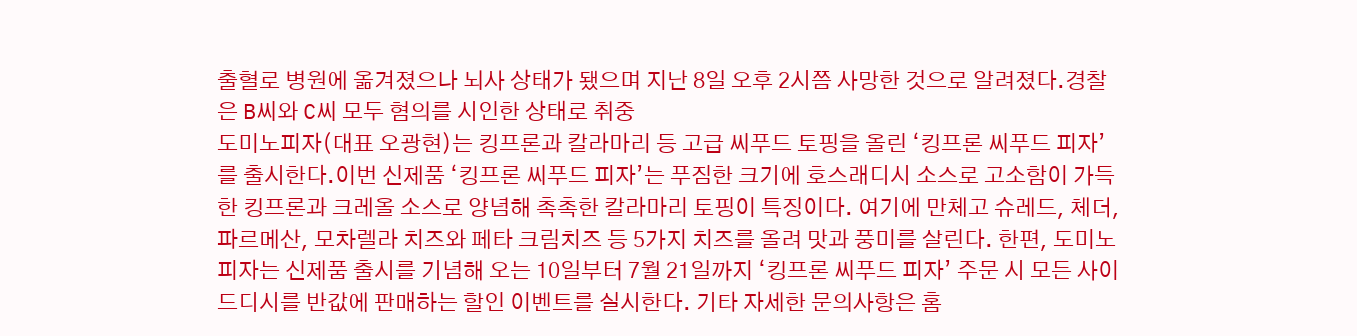출혈로 병원에 옮겨졌으나 뇌사 상태가 됐으며 지난 8일 오후 2시쯤 사망한 것으로 알려졌다.경찰은 B씨와 C씨 모두 혐의를 시인한 상태로 취중
도미노피자(대표 오광현)는 킹프론과 칼라마리 등 고급 씨푸드 토핑을 올린 ‘킹프론 씨푸드 피자’를 출시한다.이번 신제품 ‘킹프론 씨푸드 피자’는 푸짐한 크기에 호스래디시 소스로 고소함이 가득한 킹프론과 크레올 소스로 양념해 촉촉한 칼라마리 토핑이 특징이다. 여기에 만체고 슈레드, 체더, 파르메산, 모차렐라 치즈와 페타 크림치즈 등 5가지 치즈를 올려 맛과 풍미를 살린다. 한편, 도미노피자는 신제품 출시를 기념해 오는 10일부터 7월 21일까지 ‘킹프론 씨푸드 피자’ 주문 시 모든 사이드디시를 반값에 판매하는 할인 이벤트를 실시한다. 기타 자세한 문의사항은 홈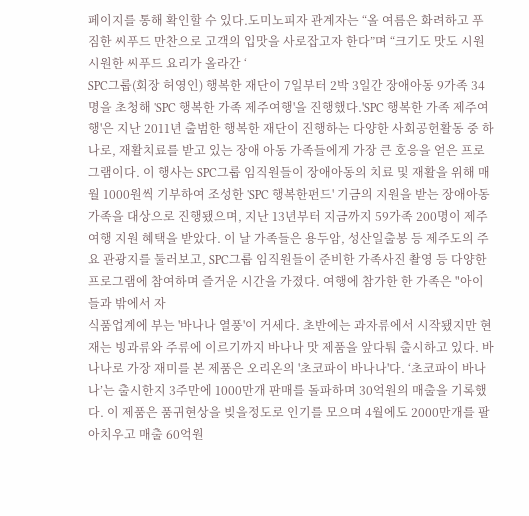페이지를 통해 확인할 수 있다.도미노피자 관계자는 “올 여름은 화려하고 푸짐한 씨푸드 만찬으로 고객의 입맛을 사로잡고자 한다”며 “크기도 맛도 시원시원한 씨푸드 요리가 올라간 ‘
SPC그룹(회장 허영인) 행복한 재단이 7일부터 2박 3일간 장애아동 9가족 34명을 초청해 'SPC 행복한 가족 제주여행'을 진행했다.'SPC 행복한 가족 제주여행'은 지난 2011년 출범한 행복한 재단이 진행하는 다양한 사회공헌활동 중 하나로, 재활치료를 받고 있는 장애 아동 가족들에게 가장 큰 호응을 얻은 프로그램이다. 이 행사는 SPC그룹 임직원들이 장애아동의 치료 및 재활을 위해 매월 1000원씩 기부하여 조성한 'SPC 행복한펀드' 기금의 지원을 받는 장애아동 가족을 대상으로 진행됐으며, 지난 13년부터 지금까지 59가족 200명이 제주여행 지원 혜택을 받았다. 이 날 가족들은 용두암, 성산일출봉 등 제주도의 주요 관광지를 둘러보고, SPC그룹 임직원들이 준비한 가족사진 촬영 등 다양한 프로그램에 참여하며 즐거운 시간을 가졌다. 여행에 참가한 한 가족은 "아이들과 밖에서 자
식품업계에 부는 '바나나 열풍'이 거세다. 초반에는 과자류에서 시작됐지만 현재는 빙과류와 주류에 이르기까지 바나나 맛 제품을 앞다퉈 출시하고 있다. 바나나로 가장 재미를 본 제품은 오리온의 '초코파이 바나나'다. ‘초코파이 바나나’는 출시한지 3주만에 1000만개 판매를 돌파하며 30억원의 매출을 기록했다. 이 제품은 품귀현상을 빚을정도로 인기를 모으며 4월에도 2000만개를 팔아치우고 매출 60억원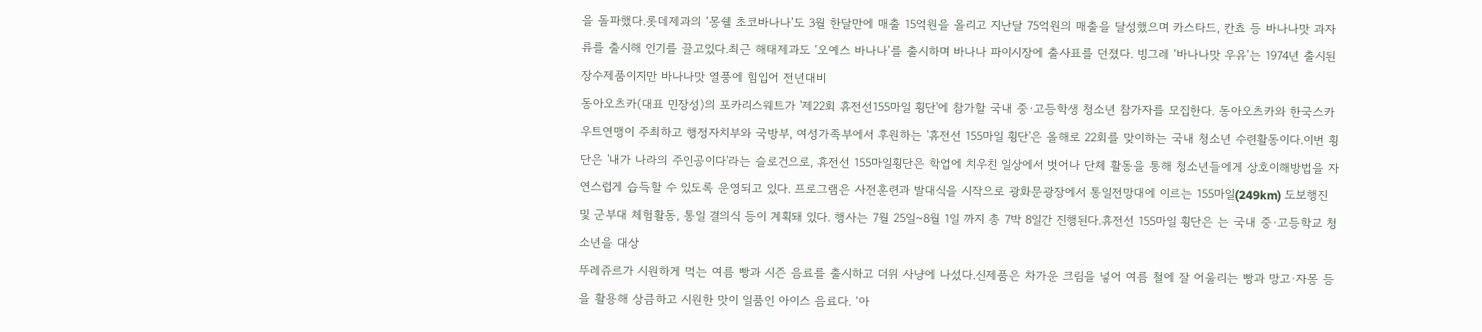을 돌파했다.롯데제과의 ‘몽쉘 초코바나나’도 3월 한달만에 매출 15억원을 올리고 지난달 75억원의 매출을 달성했으며 카스타드, 칸쵸 등 바나나맛 과자류를 출시해 인기를 끌고있다.최근 해태제과도 ‘오예스 바나나’를 출시하며 바나나 파이시장에 출사표를 던졌다. 빙그레 ‘바나나맛 우유’는 1974년 출시된 장수제품이지만 바나나맛 열풍에 힘입어 전년대비
동아오츠카(대표 민장성)의 포카리스웨트가 '제22회 휴전선155마일 횡단'에 참가할 국내 중·고등학생 청소년 참가자를 모집한다. 동아오츠카와 한국스카우트연맹이 주최하고 행정자치부와 국방부, 여성가족부에서 후원하는 '휴전선 155마일 횡단'은 올해로 22회를 맞이하는 국내 청소년 수련활동이다.이번 횡단은 '내가 나라의 주인공이다'라는 슬로건으로, 휴전선 155마일횡단은 학업에 치우친 일상에서 벗어나 단체 활동을 통해 청소년들에게 상호이해방법을 자연스럽게 습득할 수 있도록 운영되고 있다. 프로그램은 사전훈련과 발대식을 시작으로 광화문광장에서 통일전망대에 이르는 155마일(249km) 도보행진 및 군부대 체험활동, 통일 결의식 등이 계획돼 있다. 행사는 7월 25일~8월 1일 까지 총 7박 8일간 진행된다.휴전선 155마일 횡단은 는 국내 중·고등학교 청소년을 대상
뚜레쥬르가 시원하게 먹는 여름 빵과 시즌 음료를 출시하고 더위 사냥에 나섰다.신제품은 차가운 크림을 넣어 여름 철에 잘 어울리는 빵과 망고∙자몽 등을 활용해 상큼하고 시원한 맛이 일품인 아이스 음료다. ‘아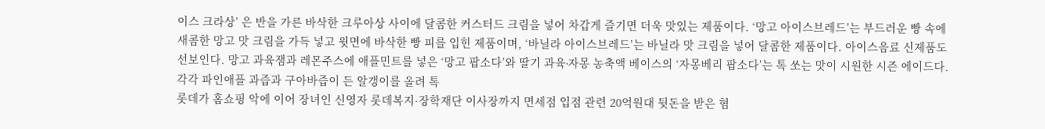이스 크라상’ 은 반을 가른 바삭한 크루아상 사이에 달콤한 커스터드 크림을 넣어 차갑게 즐기면 더욱 맛있는 제품이다. ‘망고 아이스브레드’는 부드러운 빵 속에 새콤한 망고 맛 크림을 가득 넣고 윗면에 바삭한 빵 피를 입힌 제품이며, ‘바닐라 아이스브레드’는 바닐라 맛 크림을 넣어 달콤한 제품이다. 아이스음료 신제품도 선보인다. 망고 과육잼과 레몬주스에 애플민트를 넣은 ‘망고 팝소다’와 딸기 과육∙자몽 농축액 베이스의 ‘자몽베리 팝소다’는 톡 쏘는 맛이 시원한 시즌 에이드다. 각각 파인애플 과즙과 구아바즙이 든 알갱이를 올려 톡
롯데가 홈쇼핑 악에 이어 장녀인 신영자 롯데복지·장학재단 이사장까지 면세점 입점 관련 20억원대 뒷돈을 받은 혐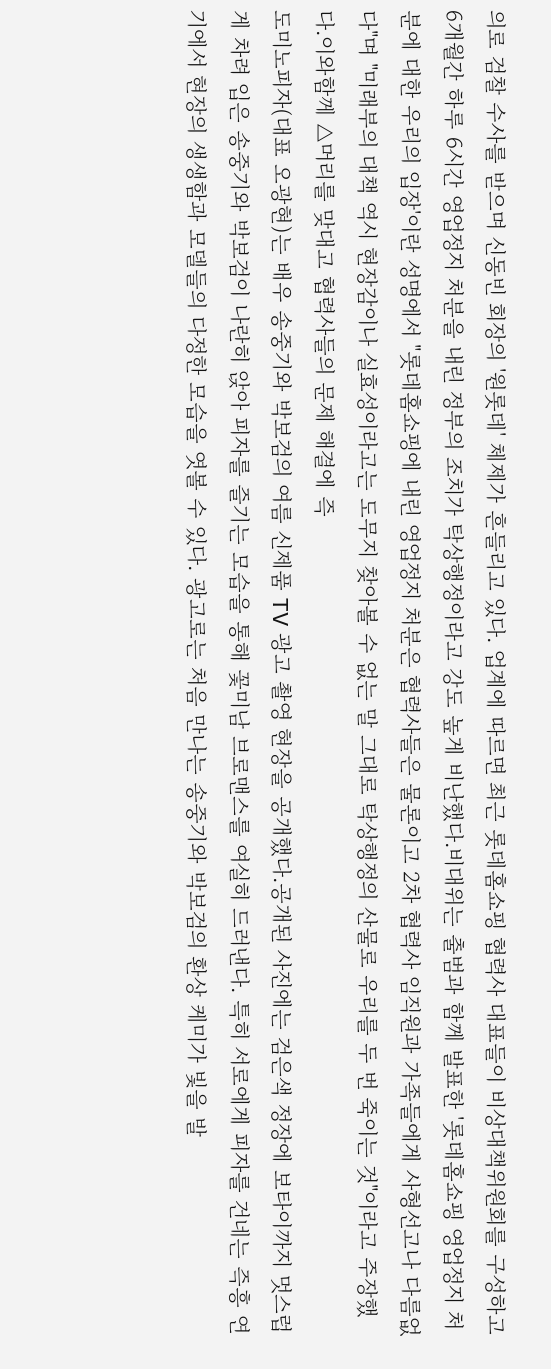의로 검찰 수사를 받으며 신동빈 회장의 '원롯데' 체제가 흔들리고 있다. 업계에 따르면 최근 롯데홈쇼핑 협력사 대표들이 비상대책위원회를 구성하고 6개월간 하루 6시간 영업정지 처분을 내린 정부의 조치가 탁상행정이라고 강도 높게 비난했다.비대위는 출범과 함께 발표한 '롯데홈쇼핑 영업정지 처분에 대한 우리의 입장'이란 성명에서 "롯데홈쇼핑에 내린 영업정지 처분은 협력사들은 물론이고 2차 협력사 임직원과 가족들에게 사형선고나 다름없다"며 "미래부의 대책 역시 현장감이나 실효성이라고는 도무지 찾아볼 수 없는 말 그대로 탁상행정의 산물로 우리를 두 번 죽이는 것"이라고 주장했다.이와함께 △머리를 맞대고 협력사들의 문제 해결에 즉
도미노피자(대표 오광현)는 배우 송중기와 박보검의 여름 신제품 TV 광고 촬영 현장을 공개했다.공개된 사진에는 검은색 정장에 보타이까지 멋스럽게 차려 입은 송중기와 박보검이 나란히 앉아 피자를 즐기는 모습을 통해 꽃미남 브로맨스를 여실히 드러낸다. 특히 서로에게 피자를 건네는 즉흥 연기에서 현장의 생생함과 모델들의 다정한 모습을 엿볼 수 있다. 광고로는 처음 만나는 송중기와 박보검의 환상 케미가 빛을 발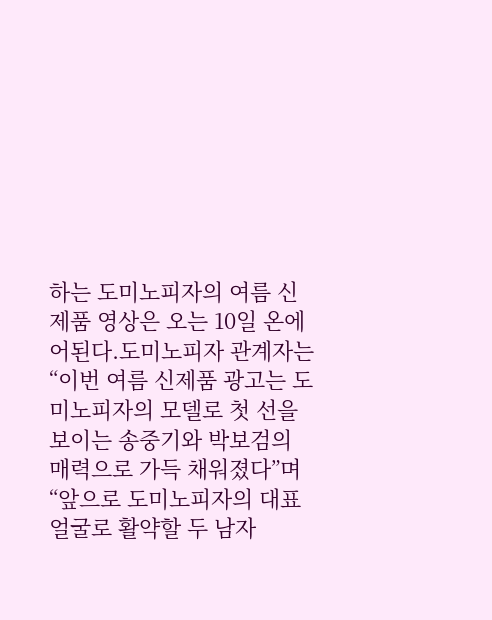하는 도미노피자의 여름 신제품 영상은 오는 10일 온에어된다.도미노피자 관계자는 “이번 여름 신제품 광고는 도미노피자의 모델로 첫 선을 보이는 송중기와 박보검의 매력으로 가득 채워졌다”며 “앞으로 도미노피자의 대표 얼굴로 활약할 두 남자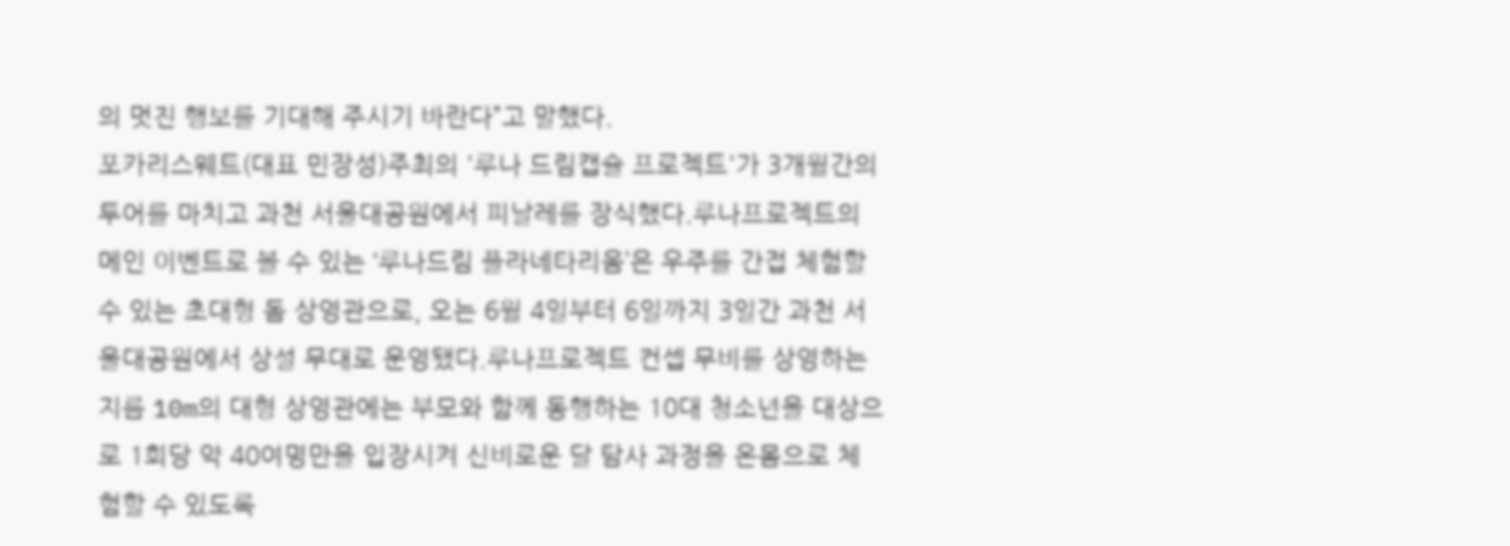의 멋진 행보를 기대해 주시기 바란다”고 말했다.
포카리스웨트(대표 민장성)주최의 '루나 드림캡슐 프로젝트'가 3개월간의 투어를 마치고 과천 서울대공원에서 피날레를 장식했다.루나프로젝트의 메인 이벤트로 볼 수 있는 ‘루나드림 플라네타리움’은 우주를 간접 체험할 수 있는 초대형 돔 상영관으로, 오는 6월 4일부터 6일까지 3일간 과천 서울대공원에서 상설 무대로 운영됐다.루나프로젝트 컨셉 무비를 상영하는 지름 10m의 대형 상영관에는 부모와 함께 동행하는 10대 청소년을 대상으로 1회당 약 40여명만을 입장시켜 신비로운 달 탐사 과정을 온몸으로 체험할 수 있도록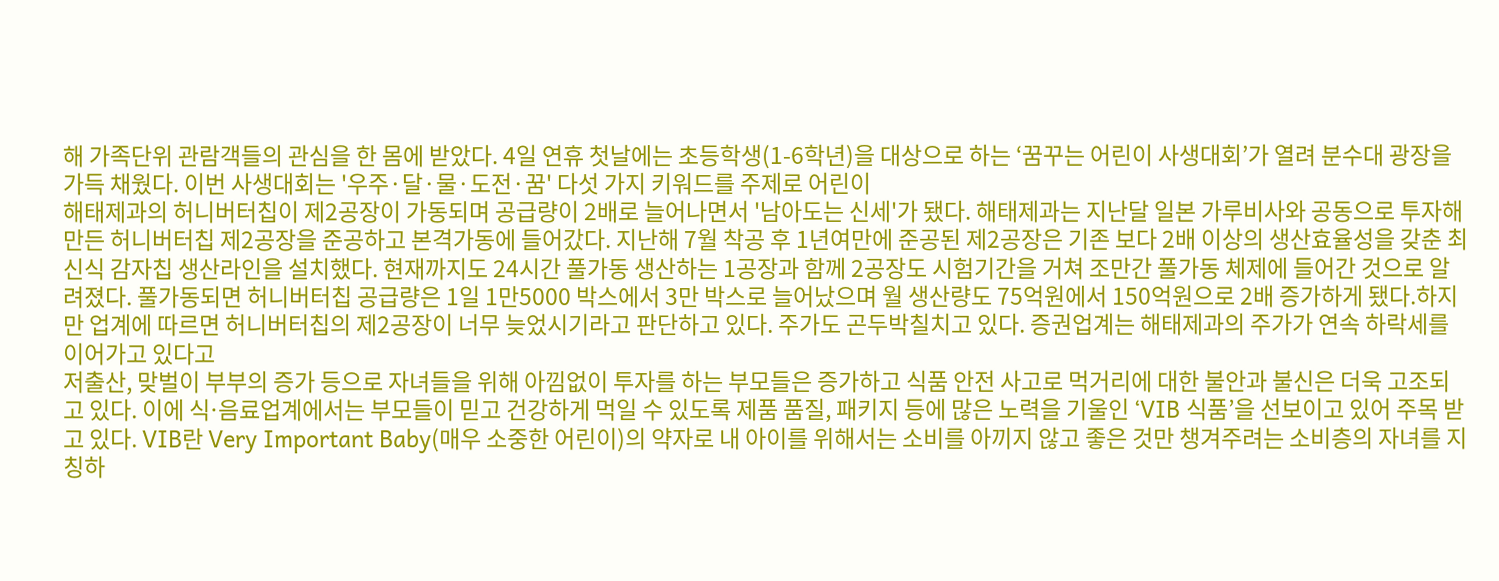해 가족단위 관람객들의 관심을 한 몸에 받았다. 4일 연휴 첫날에는 초등학생(1-6학년)을 대상으로 하는 ‘꿈꾸는 어린이 사생대회’가 열려 분수대 광장을 가득 채웠다. 이번 사생대회는 '우주·달·물·도전·꿈' 다섯 가지 키워드를 주제로 어린이
해태제과의 허니버터칩이 제2공장이 가동되며 공급량이 2배로 늘어나면서 '남아도는 신세'가 됐다. 해태제과는 지난달 일본 가루비사와 공동으로 투자해 만든 허니버터칩 제2공장을 준공하고 본격가동에 들어갔다. 지난해 7월 착공 후 1년여만에 준공된 제2공장은 기존 보다 2배 이상의 생산효율성을 갖춘 최신식 감자칩 생산라인을 설치했다. 현재까지도 24시간 풀가동 생산하는 1공장과 함께 2공장도 시험기간을 거쳐 조만간 풀가동 체제에 들어간 것으로 알려졌다. 풀가동되면 허니버터칩 공급량은 1일 1만5000 박스에서 3만 박스로 늘어났으며 월 생산량도 75억원에서 150억원으로 2배 증가하게 됐다.하지만 업계에 따르면 허니버터칩의 제2공장이 너무 늦었시기라고 판단하고 있다. 주가도 곤두박칠치고 있다. 증권업계는 해태제과의 주가가 연속 하락세를 이어가고 있다고
저출산, 맞벌이 부부의 증가 등으로 자녀들을 위해 아낌없이 투자를 하는 부모들은 증가하고 식품 안전 사고로 먹거리에 대한 불안과 불신은 더욱 고조되고 있다. 이에 식∙음료업계에서는 부모들이 믿고 건강하게 먹일 수 있도록 제품 품질, 패키지 등에 많은 노력을 기울인 ‘VIB 식품’을 선보이고 있어 주목 받고 있다. VIB란 Very Important Baby(매우 소중한 어린이)의 약자로 내 아이를 위해서는 소비를 아끼지 않고 좋은 것만 챙겨주려는 소비층의 자녀를 지칭하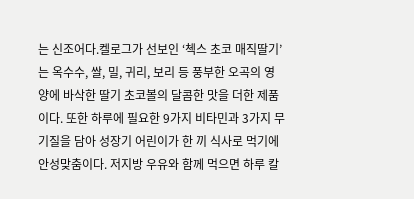는 신조어다.켈로그가 선보인 ‘첵스 초코 매직딸기’는 옥수수, 쌀, 밀, 귀리, 보리 등 풍부한 오곡의 영양에 바삭한 딸기 초코볼의 달콤한 맛을 더한 제품이다. 또한 하루에 필요한 9가지 비타민과 3가지 무기질을 담아 성장기 어린이가 한 끼 식사로 먹기에 안성맞춤이다. 저지방 우유와 함께 먹으면 하루 칼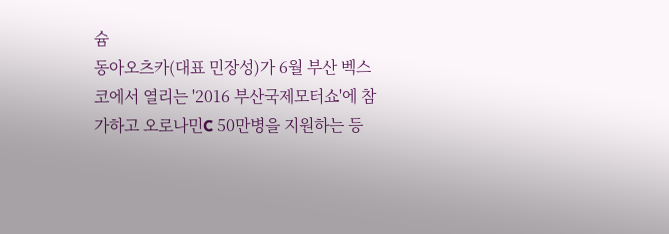슘
동아오츠카(대표 민장성)가 6월 부산 벡스코에서 열리는 '2016 부산국제모터쇼'에 참가하고 오로나민C 50만병을 지원하는 등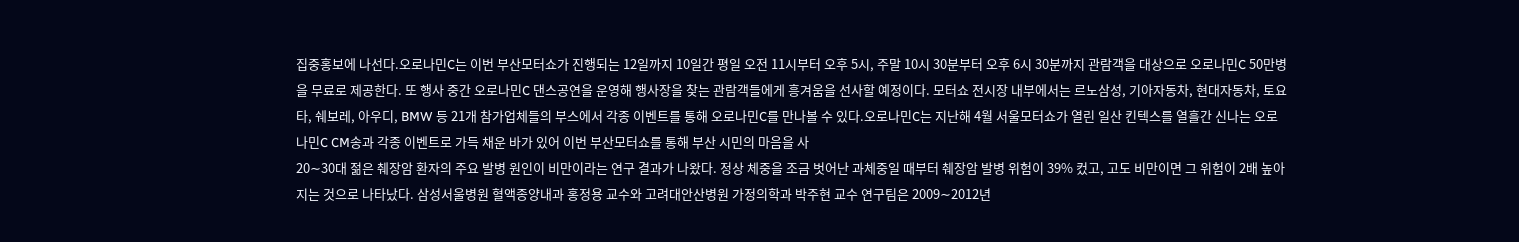집중홍보에 나선다.오로나민C는 이번 부산모터쇼가 진행되는 12일까지 10일간 평일 오전 11시부터 오후 5시, 주말 10시 30분부터 오후 6시 30분까지 관람객을 대상으로 오로나민C 50만병을 무료로 제공한다. 또 행사 중간 오로나민C 댄스공연을 운영해 행사장을 찾는 관람객들에게 흥겨움을 선사할 예정이다. 모터쇼 전시장 내부에서는 르노삼성, 기아자동차, 현대자동차, 토요타, 쉐보레, 아우디, BMW 등 21개 참가업체들의 부스에서 각종 이벤트를 통해 오로나민C를 만나볼 수 있다.오로나민C는 지난해 4월 서울모터쇼가 열린 일산 킨텍스를 열흘간 신나는 오로나민C CM송과 각종 이벤트로 가득 채운 바가 있어 이번 부산모터쇼를 통해 부산 시민의 마음을 사
20∼30대 젊은 췌장암 환자의 주요 발병 원인이 비만이라는 연구 결과가 나왔다. 정상 체중을 조금 벗어난 과체중일 때부터 췌장암 발병 위험이 39% 컸고, 고도 비만이면 그 위험이 2배 높아지는 것으로 나타났다. 삼성서울병원 혈액종양내과 홍정용 교수와 고려대안산병원 가정의학과 박주현 교수 연구팀은 2009∼2012년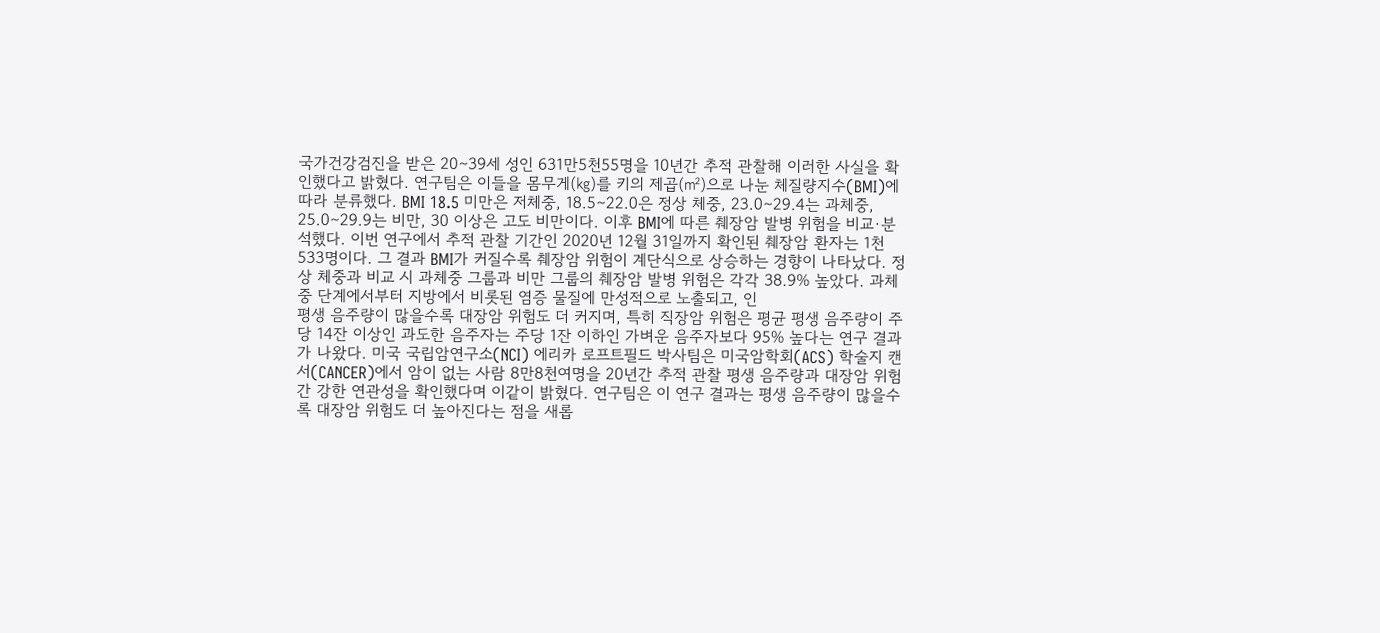국가건강검진을 받은 20∼39세 성인 631만5천55명을 10년간 추적 관찰해 이러한 사실을 확인했다고 밝혔다. 연구팀은 이들을 몸무게(㎏)를 키의 제곱(㎡)으로 나눈 체질량지수(BMI)에 따라 분류했다. BMI 18.5 미만은 저체중, 18.5∼22.0은 정상 체중, 23.0∼29.4는 과체중, 25.0∼29.9는 비만, 30 이상은 고도 비만이다. 이후 BMI에 따른 췌장암 발병 위험을 비교·분석했다. 이번 연구에서 추적 관찰 기간인 2020년 12월 31일까지 확인된 췌장암 환자는 1천533명이다. 그 결과 BMI가 커질수록 췌장암 위험이 계단식으로 상승하는 경향이 나타났다. 정상 체중과 비교 시 과체중 그룹과 비만 그룹의 췌장암 발병 위험은 각각 38.9% 높았다. 과체중 단계에서부터 지방에서 비롯된 염증 물질에 만성적으로 노출되고, 인
평생 음주량이 많을수록 대장암 위험도 더 커지며, 특히 직장암 위험은 평균 평생 음주량이 주당 14잔 이상인 과도한 음주자는 주당 1잔 이하인 가벼운 음주자보다 95% 높다는 연구 결과가 나왔다. 미국 국립암연구소(NCI) 에리카 로프트필드 박사팀은 미국암학회(ACS) 학술지 캔서(CANCER)에서 암이 없는 사람 8만8천여명을 20년간 추적 관찰 평생 음주량과 대장암 위험 간 강한 연관성을 확인했다며 이같이 밝혔다. 연구팀은 이 연구 결과는 평생 음주량이 많을수록 대장암 위험도 더 높아진다는 점을 새롭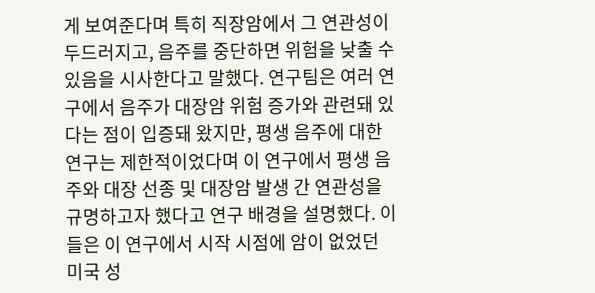게 보여준다며 특히 직장암에서 그 연관성이 두드러지고, 음주를 중단하면 위험을 낮출 수 있음을 시사한다고 말했다. 연구팀은 여러 연구에서 음주가 대장암 위험 증가와 관련돼 있다는 점이 입증돼 왔지만, 평생 음주에 대한 연구는 제한적이었다며 이 연구에서 평생 음주와 대장 선종 및 대장암 발생 간 연관성을 규명하고자 했다고 연구 배경을 설명했다. 이들은 이 연구에서 시작 시점에 암이 없었던 미국 성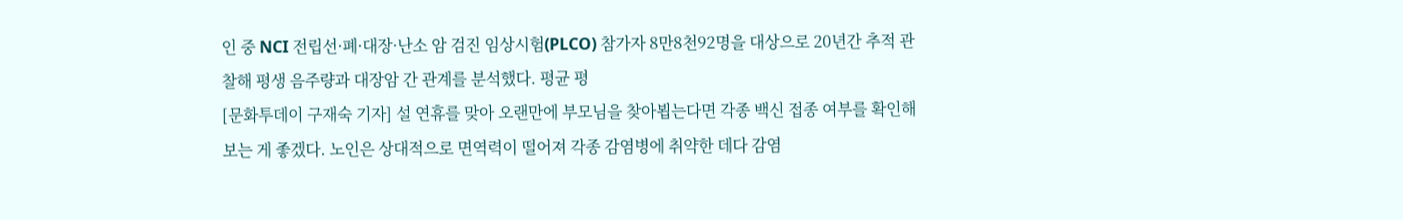인 중 NCI 전립선·폐·대장·난소 암 검진 임상시험(PLCO) 참가자 8만8천92명을 대상으로 20년간 추적 관찰해 평생 음주량과 대장암 간 관계를 분석했다. 평균 평
[문화투데이 구재숙 기자] 설 연휴를 맞아 오랜만에 부모님을 찾아뵙는다면 각종 백신 접종 여부를 확인해보는 게 좋겠다. 노인은 상대적으로 면역력이 떨어져 각종 감염병에 취약한 데다 감염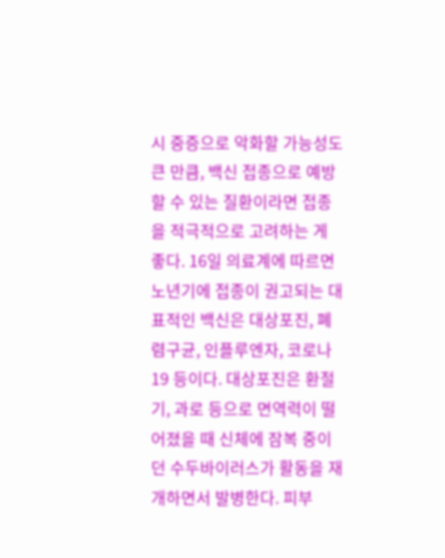시 중증으로 악화할 가능성도 큰 만큼, 백신 접종으로 예방할 수 있는 질환이라면 접종을 적극적으로 고려하는 게 좋다. 16일 의료계에 따르면 노년기에 접종이 권고되는 대표적인 백신은 대상포진, 폐렴구균, 인플루엔자, 코로나19 등이다. 대상포진은 환절기, 과로 등으로 면역력이 떨어졌을 때 신체에 잠복 중이던 수두바이러스가 활동을 재개하면서 발병한다. 피부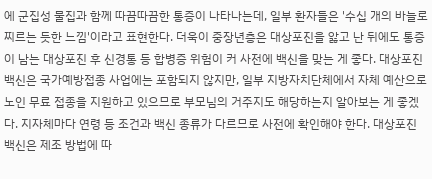에 군집성 물집과 함께 따끔따끔한 통증이 나타나는데, 일부 환자들은 '수십 개의 바늘로 찌르는 듯한 느낌'이라고 표현한다. 더욱이 중장년층은 대상포진을 앓고 난 뒤에도 통증이 남는 대상포진 후 신경통 등 합병증 위험이 커 사전에 백신을 맞는 게 좋다. 대상포진 백신은 국가예방접종 사업에는 포함되지 않지만, 일부 지방자치단체에서 자체 예산으로 노인 무료 접종을 지원하고 있으므로 부모님의 거주지도 해당하는지 알아보는 게 좋겠다. 지자체마다 연령 등 조건과 백신 종류가 다르므로 사전에 확인해야 한다. 대상포진 백신은 제조 방법에 따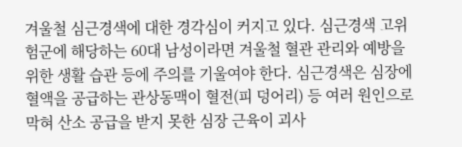겨울철 심근경색에 대한 경각심이 커지고 있다. 심근경색 고위험군에 해당하는 60대 남성이라면 겨울철 혈관 관리와 예방을 위한 생활 습관 등에 주의를 기울여야 한다. 심근경색은 심장에 혈액을 공급하는 관상동맥이 혈전(피 덩어리) 등 여러 원인으로 막혀 산소 공급을 받지 못한 심장 근육이 괴사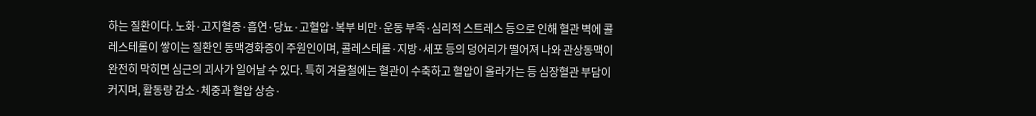하는 질환이다. 노화·고지혈증·흡연·당뇨·고혈압·복부 비만·운동 부족·심리적 스트레스 등으로 인해 혈관 벽에 콜레스테롤이 쌓이는 질환인 동맥경화증이 주원인이며, 콜레스테롤·지방·세포 등의 덩어리가 떨어져 나와 관상동맥이 완전히 막히면 심근의 괴사가 일어날 수 있다. 특히 겨울철에는 혈관이 수축하고 혈압이 올라가는 등 심장혈관 부담이 커지며, 활동량 감소·체중과 혈압 상승·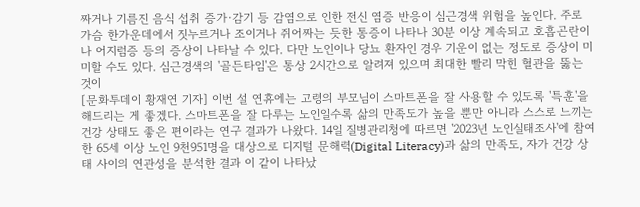짜거나 기름진 음식 섭취 증가·감기 등 감염으로 인한 전신 염증 반응이 심근경색 위험을 높인다. 주로 가슴 한가운데에서 짓누르거나 조이거나 쥐어짜는 듯한 통증이 나타나 30분 이상 계속되고 호흡곤란이나 어지럼증 등의 증상이 나타날 수 있다. 다만 노인이나 당뇨 환자인 경우 기운이 없는 정도로 증상이 미미할 수도 있다. 심근경색의 '골든타임'은 통상 2시간으로 알려져 있으며 최대한 빨리 막힌 혈관을 뚫는 것이
[문화투데이 황재연 기자] 이번 설 연휴에는 고령의 부모님이 스마트폰을 잘 사용할 수 있도록 '특훈'을 해드리는 게 좋겠다. 스마트폰을 잘 다루는 노인일수록 삶의 만족도가 높을 뿐만 아니라 스스로 느끼는 건강 상태도 좋은 편이라는 연구 결과가 나왔다. 14일 질병관리청에 따르면 '2023년 노인실태조사'에 참여한 65세 이상 노인 9천951명을 대상으로 디지털 문해력(Digital Literacy)과 삶의 만족도, 자가 건강 상태 사이의 연관성을 분석한 결과 이 같이 나타났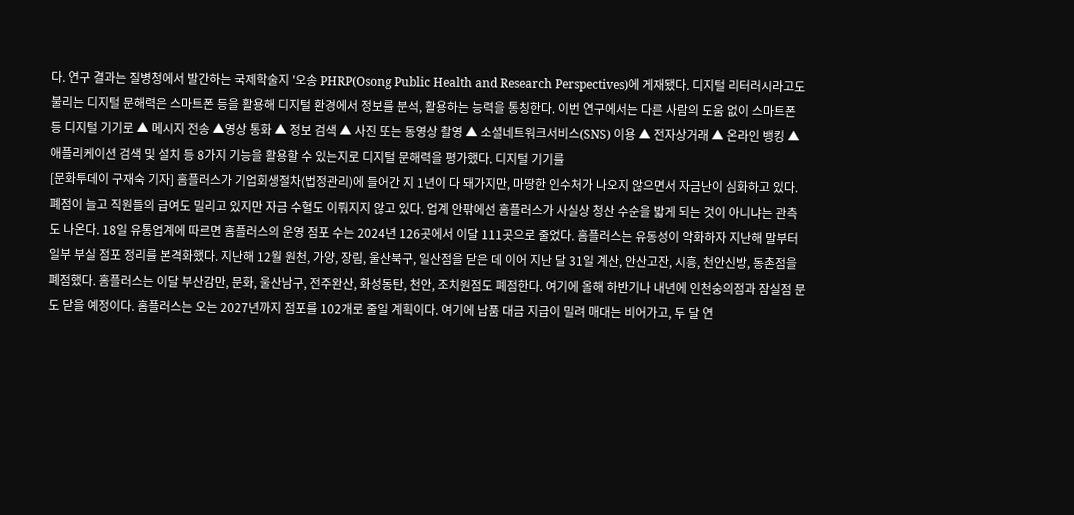다. 연구 결과는 질병청에서 발간하는 국제학술지 '오송 PHRP(Osong Public Health and Research Perspectives)에 게재됐다. 디지털 리터러시라고도 불리는 디지털 문해력은 스마트폰 등을 활용해 디지털 환경에서 정보를 분석, 활용하는 능력을 통칭한다. 이번 연구에서는 다른 사람의 도움 없이 스마트폰 등 디지털 기기로 ▲ 메시지 전송 ▲영상 통화 ▲ 정보 검색 ▲ 사진 또는 동영상 촬영 ▲ 소셜네트워크서비스(SNS) 이용 ▲ 전자상거래 ▲ 온라인 뱅킹 ▲ 애플리케이션 검색 및 설치 등 8가지 기능을 활용할 수 있는지로 디지털 문해력을 평가했다. 디지털 기기를
[문화투데이 구재숙 기자] 홈플러스가 기업회생절차(법정관리)에 들어간 지 1년이 다 돼가지만, 마땅한 인수처가 나오지 않으면서 자금난이 심화하고 있다. 폐점이 늘고 직원들의 급여도 밀리고 있지만 자금 수혈도 이뤄지지 않고 있다. 업계 안팎에선 홈플러스가 사실상 청산 수순을 밟게 되는 것이 아니냐는 관측도 나온다. 18일 유통업계에 따르면 홈플러스의 운영 점포 수는 2024년 126곳에서 이달 111곳으로 줄었다. 홈플러스는 유동성이 악화하자 지난해 말부터 일부 부실 점포 정리를 본격화했다. 지난해 12월 원천, 가양, 장림, 울산북구, 일산점을 닫은 데 이어 지난 달 31일 계산, 안산고잔, 시흥, 천안신방, 동촌점을 폐점했다. 홈플러스는 이달 부산감만, 문화, 울산남구, 전주완산, 화성동탄, 천안, 조치원점도 폐점한다. 여기에 올해 하반기나 내년에 인천숭의점과 잠실점 문도 닫을 예정이다. 홈플러스는 오는 2027년까지 점포를 102개로 줄일 계획이다. 여기에 납품 대금 지급이 밀려 매대는 비어가고, 두 달 연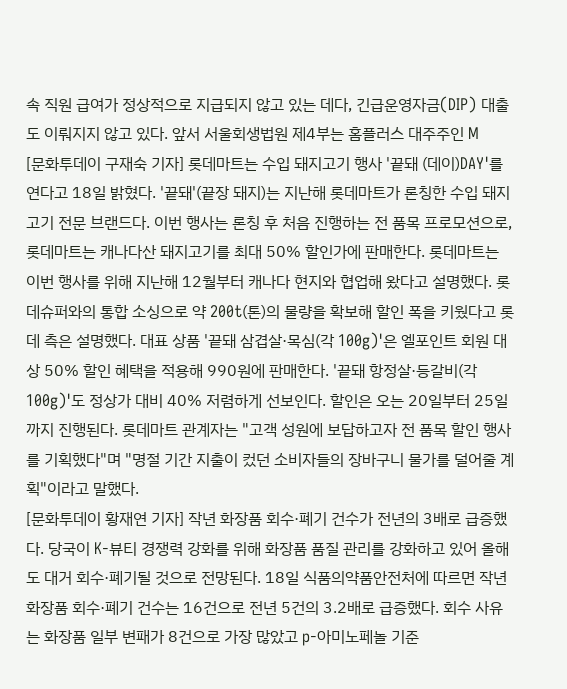속 직원 급여가 정상적으로 지급되지 않고 있는 데다, 긴급운영자금(DIP) 대출도 이뤄지지 않고 있다. 앞서 서울회생법원 제4부는 홈플러스 대주주인 M
[문화투데이 구재숙 기자] 롯데마트는 수입 돼지고기 행사 '끝돼 (데이)DAY'를 연다고 18일 밝혔다. '끝돼'(끝장 돼지)는 지난해 롯데마트가 론칭한 수입 돼지고기 전문 브랜드다. 이번 행사는 론칭 후 처음 진행하는 전 품목 프로모션으로, 롯데마트는 캐나다산 돼지고기를 최대 50% 할인가에 판매한다. 롯데마트는 이번 행사를 위해 지난해 12월부터 캐나다 현지와 협업해 왔다고 설명했다. 롯데슈퍼와의 통합 소싱으로 약 200t(톤)의 물량을 확보해 할인 폭을 키웠다고 롯데 측은 설명했다. 대표 상품 '끝돼 삼겹살·목심(각 100g)'은 엘포인트 회원 대상 50% 할인 혜택을 적용해 990원에 판매한다. '끝돼 항정살·등갈비(각 100g)'도 정상가 대비 40% 저렴하게 선보인다. 할인은 오는 20일부터 25일까지 진행된다. 롯데마트 관계자는 "고객 성원에 보답하고자 전 품목 할인 행사를 기획했다"며 "명절 기간 지출이 컸던 소비자들의 장바구니 물가를 덜어줄 계획"이라고 말했다.
[문화투데이 황재연 기자] 작년 화장품 회수·폐기 건수가 전년의 3배로 급증했다. 당국이 K-뷰티 경쟁력 강화를 위해 화장품 품질 관리를 강화하고 있어 올해도 대거 회수·폐기될 것으로 전망된다. 18일 식품의약품안전처에 따르면 작년 화장품 회수·폐기 건수는 16건으로 전년 5건의 3.2배로 급증했다. 회수 사유는 화장품 일부 변패가 8건으로 가장 많았고 p-아미노페놀 기준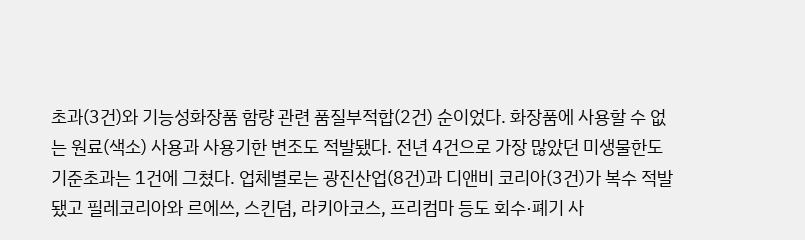초과(3건)와 기능성화장품 함량 관련 품질부적합(2건) 순이었다. 화장품에 사용할 수 없는 원료(색소) 사용과 사용기한 변조도 적발됐다. 전년 4건으로 가장 많았던 미생물한도 기준초과는 1건에 그쳤다. 업체별로는 광진산업(8건)과 디앤비 코리아(3건)가 복수 적발됐고 필레코리아와 르에쓰, 스킨덤, 라키아코스, 프리컴마 등도 회수·폐기 사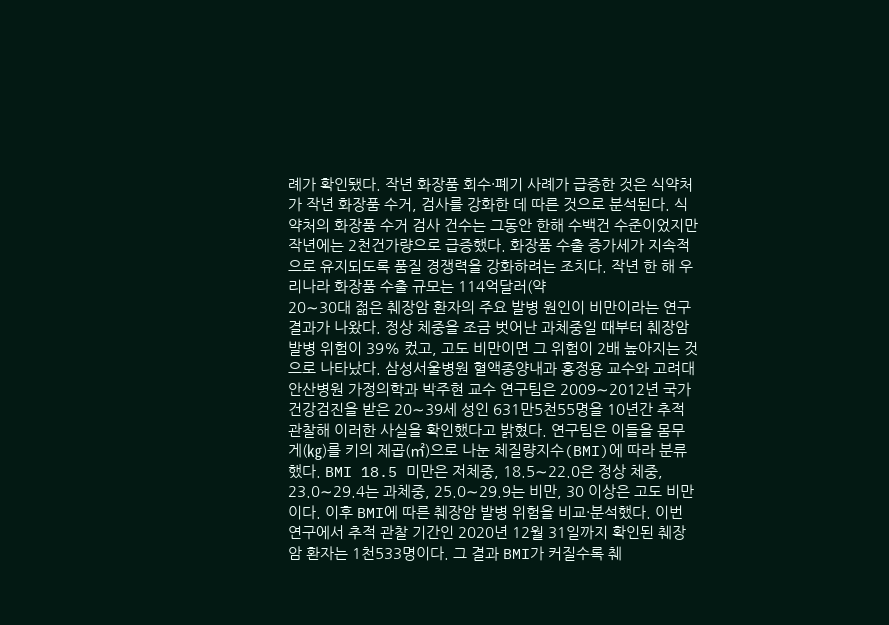례가 확인됐다. 작년 화장품 회수·폐기 사례가 급증한 것은 식약처가 작년 화장품 수거, 검사를 강화한 데 따른 것으로 분석된다. 식약처의 화장품 수거 검사 건수는 그동안 한해 수백건 수준이었지만 작년에는 2천건가량으로 급증했다. 화장품 수출 증가세가 지속적으로 유지되도록 품질 경쟁력을 강화하려는 조치다. 작년 한 해 우리나라 화장품 수출 규모는 114억달러(약
20∼30대 젊은 췌장암 환자의 주요 발병 원인이 비만이라는 연구 결과가 나왔다. 정상 체중을 조금 벗어난 과체중일 때부터 췌장암 발병 위험이 39% 컸고, 고도 비만이면 그 위험이 2배 높아지는 것으로 나타났다. 삼성서울병원 혈액종양내과 홍정용 교수와 고려대안산병원 가정의학과 박주현 교수 연구팀은 2009∼2012년 국가건강검진을 받은 20∼39세 성인 631만5천55명을 10년간 추적 관찰해 이러한 사실을 확인했다고 밝혔다. 연구팀은 이들을 몸무게(㎏)를 키의 제곱(㎡)으로 나눈 체질량지수(BMI)에 따라 분류했다. BMI 18.5 미만은 저체중, 18.5∼22.0은 정상 체중, 23.0∼29.4는 과체중, 25.0∼29.9는 비만, 30 이상은 고도 비만이다. 이후 BMI에 따른 췌장암 발병 위험을 비교·분석했다. 이번 연구에서 추적 관찰 기간인 2020년 12월 31일까지 확인된 췌장암 환자는 1천533명이다. 그 결과 BMI가 커질수록 췌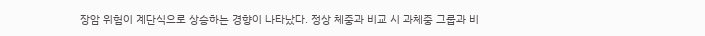장암 위험이 계단식으로 상승하는 경향이 나타났다. 정상 체중과 비교 시 과체중 그룹과 비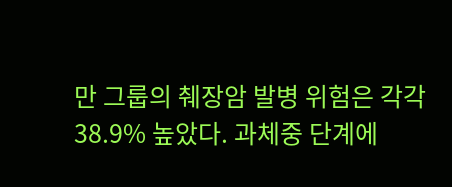만 그룹의 췌장암 발병 위험은 각각 38.9% 높았다. 과체중 단계에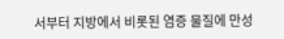서부터 지방에서 비롯된 염증 물질에 만성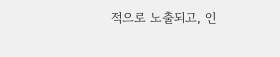적으로 노출되고, 인